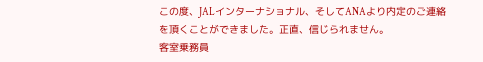この度、JALインターナショナル、そしてANAより内定のご連絡を頂くことができました。正直、信じられません。
客室乗務員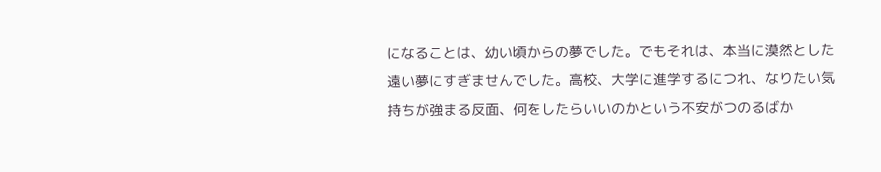になることは、幼い頃からの夢でした。でもそれは、本当に漠然とした遠い夢にすぎませんでした。高校、大学に進学するにつれ、なりたい気持ちが強まる反面、何をしたらいいのかという不安がつのるばか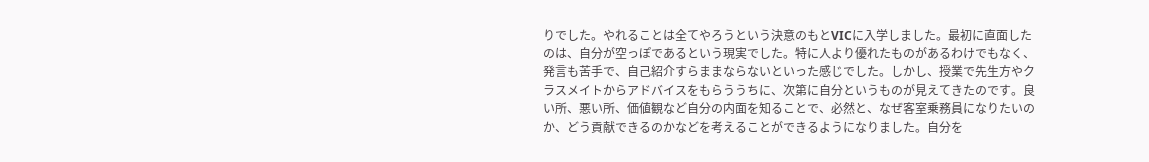りでした。やれることは全てやろうという決意のもとVICに入学しました。最初に直面したのは、自分が空っぽであるという現実でした。特に人より優れたものがあるわけでもなく、発言も苦手で、自己紹介すらままならないといった感じでした。しかし、授業で先生方やクラスメイトからアドバイスをもらううちに、次第に自分というものが見えてきたのです。良い所、悪い所、価値観など自分の内面を知ることで、必然と、なぜ客室乗務員になりたいのか、どう貢献できるのかなどを考えることができるようになりました。自分を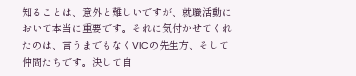知ることは、意外と難しいですが、就職活動において本当に重要です。それに気付かせてくれたのは、言うまでもなくVICの先生方、そして仲間たちです。決して自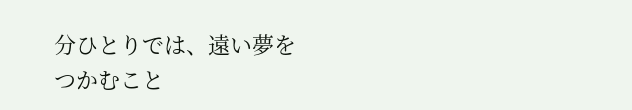分ひとりでは、遠い夢をつかむこと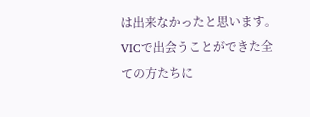は出来なかったと思います。
VICで出会うことができた全ての方たちに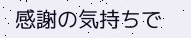感謝の気持ちで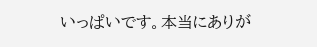いっぱいです。本当にありが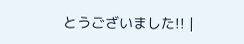とうございました!! |